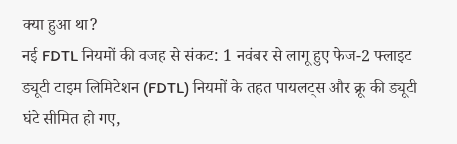क्या हुआ था?
नई FDTL नियमों की वजह से संकट: 1 नवंबर से लागू हुए फेज-2 फ्लाइट ड्यूटी टाइम लिमिटेशन (FDTL) नियमों के तहत पायलट्स और क्रू की ड्यूटी घंटे सीमित हो गए,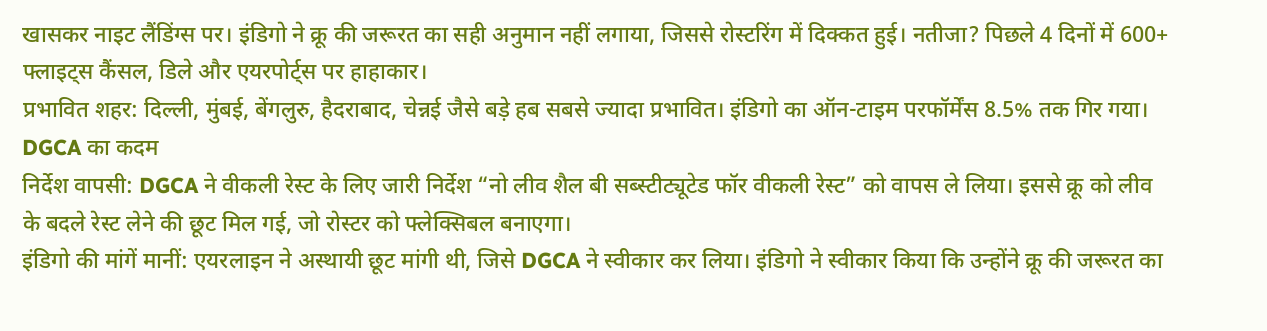खासकर नाइट लैंडिंग्स पर। इंडिगो ने क्रू की जरूरत का सही अनुमान नहीं लगाया, जिससे रोस्टरिंग में दिक्कत हुई। नतीजा? पिछले 4 दिनों में 600+ फ्लाइट्स कैंसल, डिले और एयरपोर्ट्स पर हाहाकार।
प्रभावित शहर: दिल्ली, मुंबई, बेंगलुरु, हैदराबाद, चेन्नई जैसे बड़े हब सबसे ज्यादा प्रभावित। इंडिगो का ऑन-टाइम परफॉर्मेंस 8.5% तक गिर गया।
DGCA का कदम
निर्देश वापसी: DGCA ने वीकली रेस्ट के लिए जारी निर्देश “नो लीव शैल बी सब्स्टीट्यूटेड फॉर वीकली रेस्ट” को वापस ले लिया। इससे क्रू को लीव के बदले रेस्ट लेने की छूट मिल गई, जो रोस्टर को फ्लेक्सिबल बनाएगा।
इंडिगो की मांगें मानीं: एयरलाइन ने अस्थायी छूट मांगी थी, जिसे DGCA ने स्वीकार कर लिया। इंडिगो ने स्वीकार किया कि उन्होंने क्रू की जरूरत का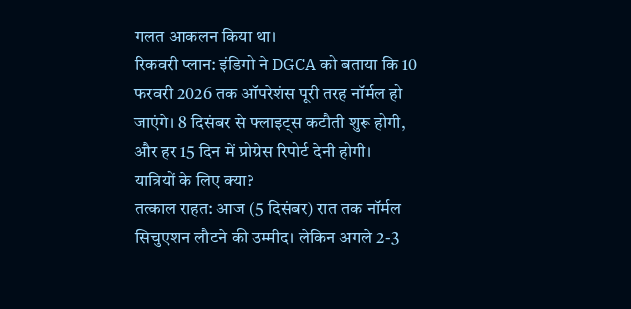गलत आकलन किया था।
रिकवरी प्लान: इंडिगो ने DGCA को बताया कि 10 फरवरी 2026 तक ऑपरेशंस पूरी तरह नॉर्मल हो जाएंगे। 8 दिसंबर से फ्लाइट्स कटौती शुरू होगी, और हर 15 दिन में प्रोग्रेस रिपोर्ट देनी होगी।
यात्रियों के लिए क्या?
तत्काल राहत: आज (5 दिसंबर) रात तक नॉर्मल सिचुएशन लौटने की उम्मीद। लेकिन अगले 2-3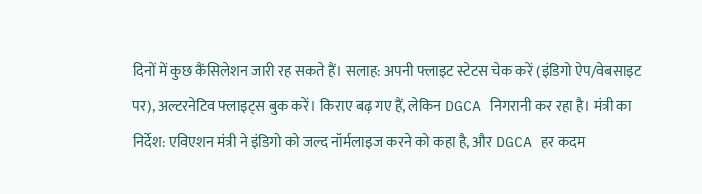दिनों में कुछ कैंसिलेशन जारी रह सकते हैं। सलाह: अपनी फ्लाइट स्टेटस चेक करें (इंडिगो ऐप/वेबसाइट पर), अल्टरनेटिव फ्लाइट्स बुक करें। किराए बढ़ गए हैं, लेकिन DGCA निगरानी कर रहा है। मंत्री का निर्देश: एविएशन मंत्री ने इंडिगो को जल्द नॉर्मलाइज करने को कहा है, और DGCA हर कदम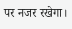पर नजर रखेगा।